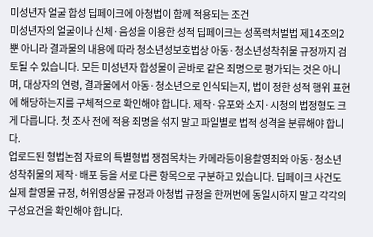미성년자 얼굴 합성 딥페이크에 아청법이 함께 적용되는 조건
미성년자의 얼굴이나 신체·음성을 이용한 성적 딥페이크는 성폭력처벌법 제14조의2뿐 아니라 결과물의 내용에 따라 청소년성보호법상 아동·청소년성착취물 규정까지 검토될 수 있습니다. 모든 미성년자 합성물이 곧바로 같은 죄명으로 평가되는 것은 아니며, 대상자의 연령, 결과물에서 아동·청소년으로 인식되는지, 법이 정한 성적 행위 표현에 해당하는지를 구체적으로 확인해야 합니다. 제작·유포와 소지·시청의 법정형도 크게 다릅니다. 첫 조사 전에 적용 죄명을 섞지 말고 파일별로 법적 성격을 분류해야 합니다.
업로드된 형법논점 자료의 특별형법 쟁점목차는 카메라등이용촬영죄와 아동·청소년성착취물의 제작·배포 등을 서로 다른 항목으로 구분하고 있습니다. 딥페이크 사건도 실제 촬영물 규정, 허위영상물 규정과 아청법 규정을 한꺼번에 동일시하지 말고 각각의 구성요건을 확인해야 합니다.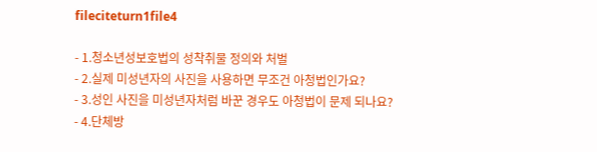fileciteturn1file4

- 1.청소년성보호법의 성착취물 정의와 처벌
- 2.실제 미성년자의 사진을 사용하면 무조건 아청법인가요?
- 3.성인 사진을 미성년자처럼 바꾼 경우도 아청법이 문제 되나요?
- 4.단체방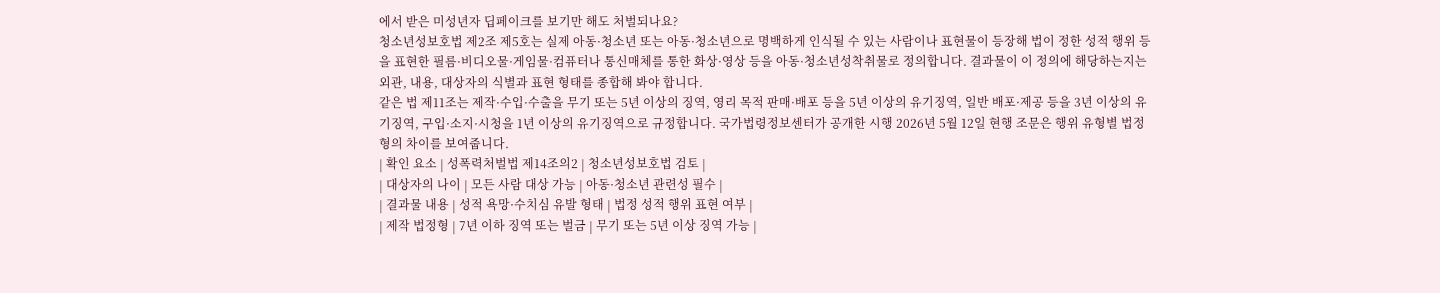에서 받은 미성년자 딥페이크를 보기만 해도 처벌되나요?
청소년성보호법 제2조 제5호는 실제 아동·청소년 또는 아동·청소년으로 명백하게 인식될 수 있는 사람이나 표현물이 등장해 법이 정한 성적 행위 등을 표현한 필름·비디오물·게임물·컴퓨터나 통신매체를 통한 화상·영상 등을 아동·청소년성착취물로 정의합니다. 결과물이 이 정의에 해당하는지는 외관, 내용, 대상자의 식별과 표현 형태를 종합해 봐야 합니다.
같은 법 제11조는 제작·수입·수출을 무기 또는 5년 이상의 징역, 영리 목적 판매·배포 등을 5년 이상의 유기징역, 일반 배포·제공 등을 3년 이상의 유기징역, 구입·소지·시청을 1년 이상의 유기징역으로 규정합니다. 국가법령정보센터가 공개한 시행 2026년 5월 12일 현행 조문은 행위 유형별 법정형의 차이를 보여줍니다.
| 확인 요소 | 성폭력처벌법 제14조의2 | 청소년성보호법 검토 |
| 대상자의 나이 | 모든 사람 대상 가능 | 아동·청소년 관련성 필수 |
| 결과물 내용 | 성적 욕망·수치심 유발 형태 | 법정 성적 행위 표현 여부 |
| 제작 법정형 | 7년 이하 징역 또는 벌금 | 무기 또는 5년 이상 징역 가능 |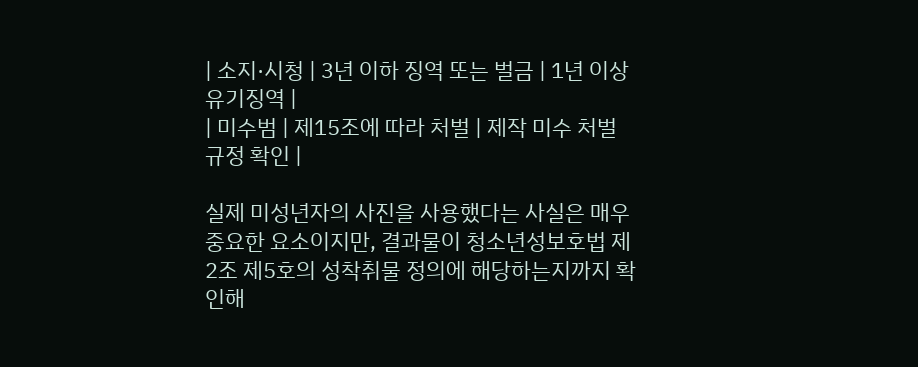| 소지·시청 | 3년 이하 징역 또는 벌금 | 1년 이상 유기징역 |
| 미수범 | 제15조에 따라 처벌 | 제작 미수 처벌 규정 확인 |

실제 미성년자의 사진을 사용했다는 사실은 매우 중요한 요소이지만, 결과물이 청소년성보호법 제2조 제5호의 성착취물 정의에 해당하는지까지 확인해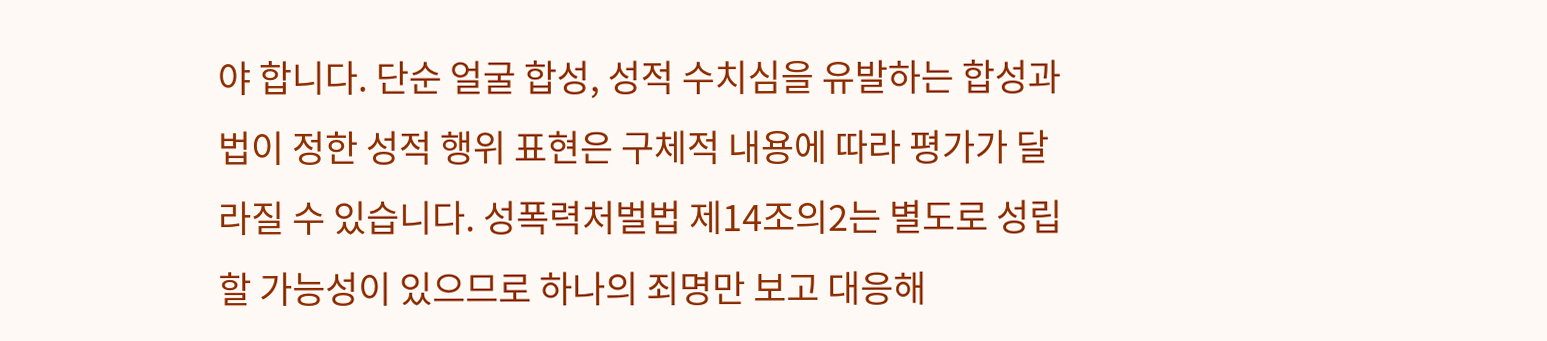야 합니다. 단순 얼굴 합성, 성적 수치심을 유발하는 합성과 법이 정한 성적 행위 표현은 구체적 내용에 따라 평가가 달라질 수 있습니다. 성폭력처벌법 제14조의2는 별도로 성립할 가능성이 있으므로 하나의 죄명만 보고 대응해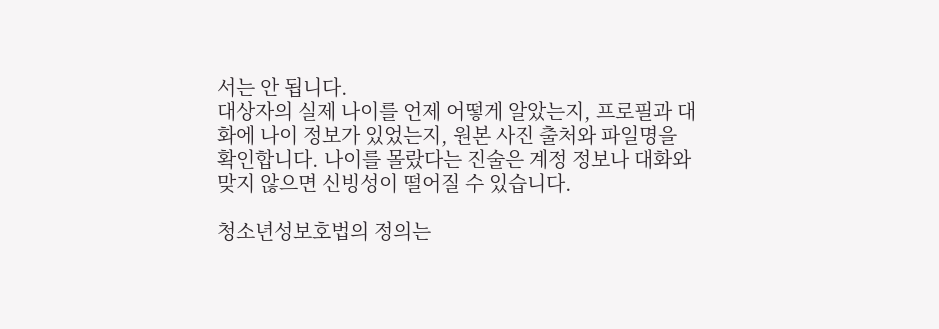서는 안 됩니다.
대상자의 실제 나이를 언제 어떻게 알았는지, 프로필과 대화에 나이 정보가 있었는지, 원본 사진 출처와 파일명을 확인합니다. 나이를 몰랐다는 진술은 계정 정보나 대화와 맞지 않으면 신빙성이 떨어질 수 있습니다.

청소년성보호법의 정의는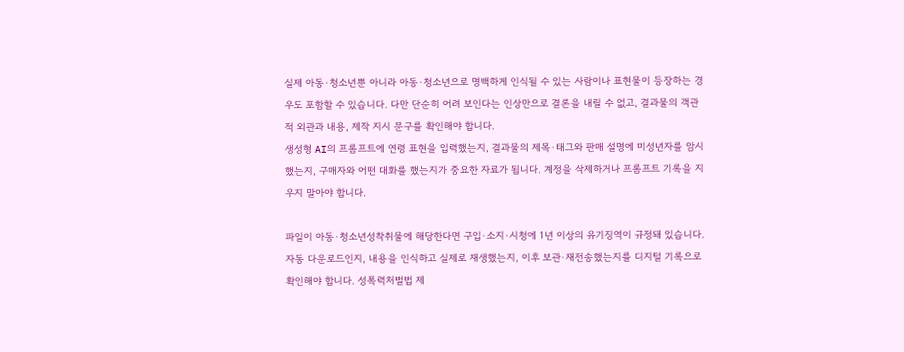실제 아동·청소년뿐 아니라 아동·청소년으로 명백하게 인식될 수 있는 사람이나 표현물이 등장하는 경우도 포함할 수 있습니다. 다만 단순히 어려 보인다는 인상만으로 결론을 내릴 수 없고, 결과물의 객관적 외관과 내용, 제작 지시 문구를 확인해야 합니다.
생성형 AI의 프롬프트에 연령 표현을 입력했는지, 결과물의 제목·태그와 판매 설명에 미성년자를 암시했는지, 구매자와 어떤 대화를 했는지가 중요한 자료가 됩니다. 계정을 삭제하거나 프롬프트 기록을 지우지 말아야 합니다.

파일이 아동·청소년성착취물에 해당한다면 구입·소지·시청에 1년 이상의 유기징역이 규정돼 있습니다. 자동 다운로드인지, 내용을 인식하고 실제로 재생했는지, 이후 보관·재전송했는지를 디지털 기록으로 확인해야 합니다. 성폭력처벌법 제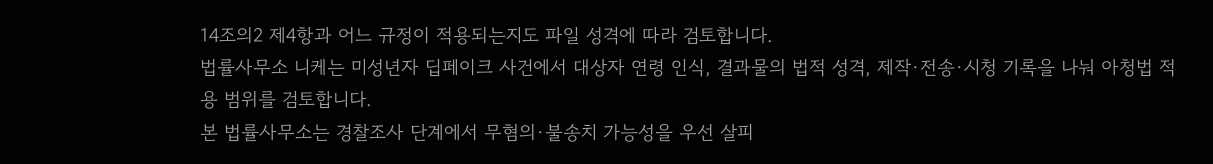14조의2 제4항과 어느 규정이 적용되는지도 파일 성격에 따라 검토합니다.
법률사무소 니케는 미성년자 딥페이크 사건에서 대상자 연령 인식, 결과물의 법적 성격, 제작·전송·시청 기록을 나눠 아청법 적용 범위를 검토합니다.
본 법률사무소는 경찰조사 단계에서 무혐의·불송치 가능성을 우선 살피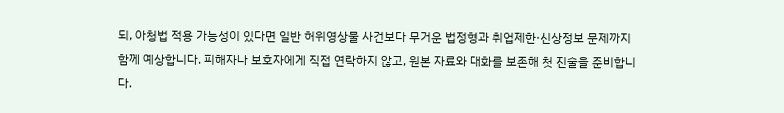되, 아청법 적용 가능성이 있다면 일반 허위영상물 사건보다 무거운 법정형과 취업제한·신상정보 문제까지 함께 예상합니다. 피해자나 보호자에게 직접 연락하지 않고, 원본 자료와 대화를 보존해 첫 진술을 준비합니다.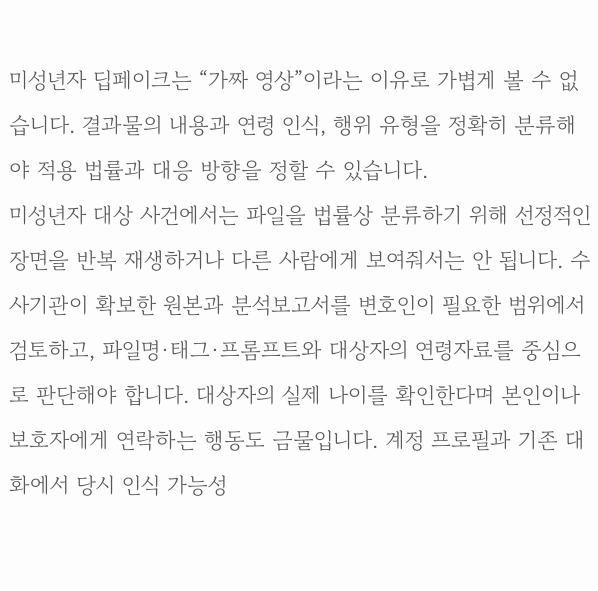미성년자 딥페이크는 “가짜 영상”이라는 이유로 가볍게 볼 수 없습니다. 결과물의 내용과 연령 인식, 행위 유형을 정확히 분류해야 적용 법률과 대응 방향을 정할 수 있습니다.
미성년자 대상 사건에서는 파일을 법률상 분류하기 위해 선정적인 장면을 반복 재생하거나 다른 사람에게 보여줘서는 안 됩니다. 수사기관이 확보한 원본과 분석보고서를 변호인이 필요한 범위에서 검토하고, 파일명·태그·프롬프트와 대상자의 연령자료를 중심으로 판단해야 합니다. 대상자의 실제 나이를 확인한다며 본인이나 보호자에게 연락하는 행동도 금물입니다. 계정 프로필과 기존 대화에서 당시 인식 가능성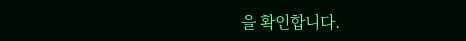을 확인합니다.